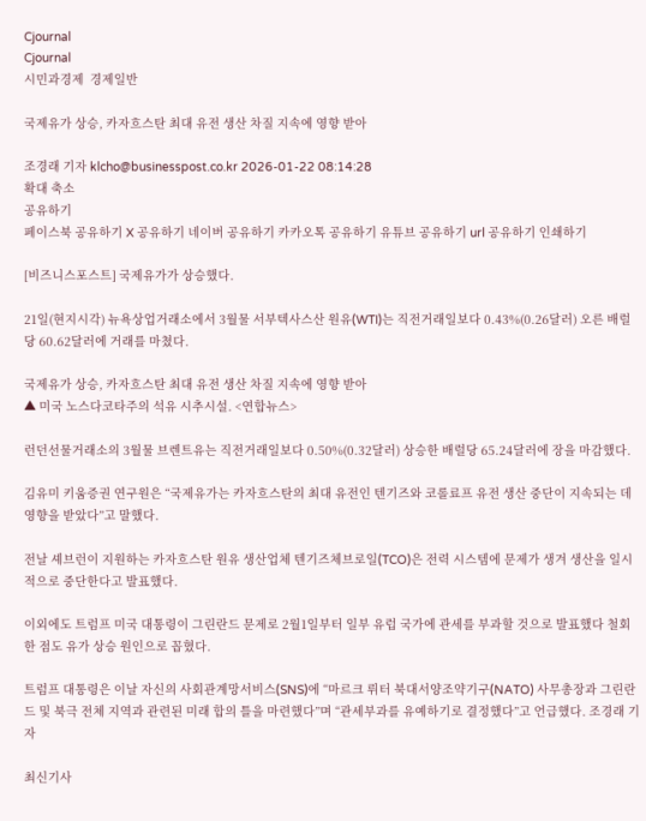Cjournal
Cjournal
시민과경제  경제일반

국제유가 상승, 카자흐스탄 최대 유전 생산 차질 지속에 영향 받아

조경래 기자 klcho@businesspost.co.kr 2026-01-22 08:14:28
확대 축소
공유하기
페이스북 공유하기 X 공유하기 네이버 공유하기 카카오톡 공유하기 유튜브 공유하기 url 공유하기 인쇄하기

[비즈니스포스트] 국제유가가 상승했다.

21일(현지시각) 뉴욕상업거래소에서 3월물 서부텍사스산 원유(WTI)는 직전거래일보다 0.43%(0.26달러) 오른 배럴당 60.62달러에 거래를 마쳤다.

국제유가 상승, 카자흐스탄 최대 유전 생산 차질 지속에 영향 받아
▲ 미국 노스다코타주의 석유 시추시설. <연합뉴스>

런던선물거래소의 3월물 브렌트유는 직전거래일보다 0.50%(0.32달러) 상승한 배럴당 65.24달러에 장을 마감했다.

김유미 키움증권 연구원은 “국제유가는 카자흐스탄의 최대 유전인 텐기즈와 코롤료프 유전 생산 중단이 지속되는 데 영향을 받았다”고 말했다.

전날 셰브런이 지원하는 카자흐스탄 원유 생산업체 텐기즈체브로일(TCO)은 전력 시스템에 문제가 생겨 생산을 일시적으로 중단한다고 발표했다.

이외에도 트럼프 미국 대통령이 그린란드 문제로 2월1일부터 일부 유럽 국가에 관세를 부과할 것으로 발표했다 철회한 점도 유가 상승 원인으로 꼽혔다.

트럼프 대통령은 이날 자신의 사회관계망서비스(SNS)에 “마르크 뤼터 북대서양조약기구(NATO) 사무총장과 그린란드 및 북극 전체 지역과 관련된 미래 합의 틀을 마련했다”며 “관세부과를 유예하기로 결정했다”고 언급했다. 조경래 기자

최신기사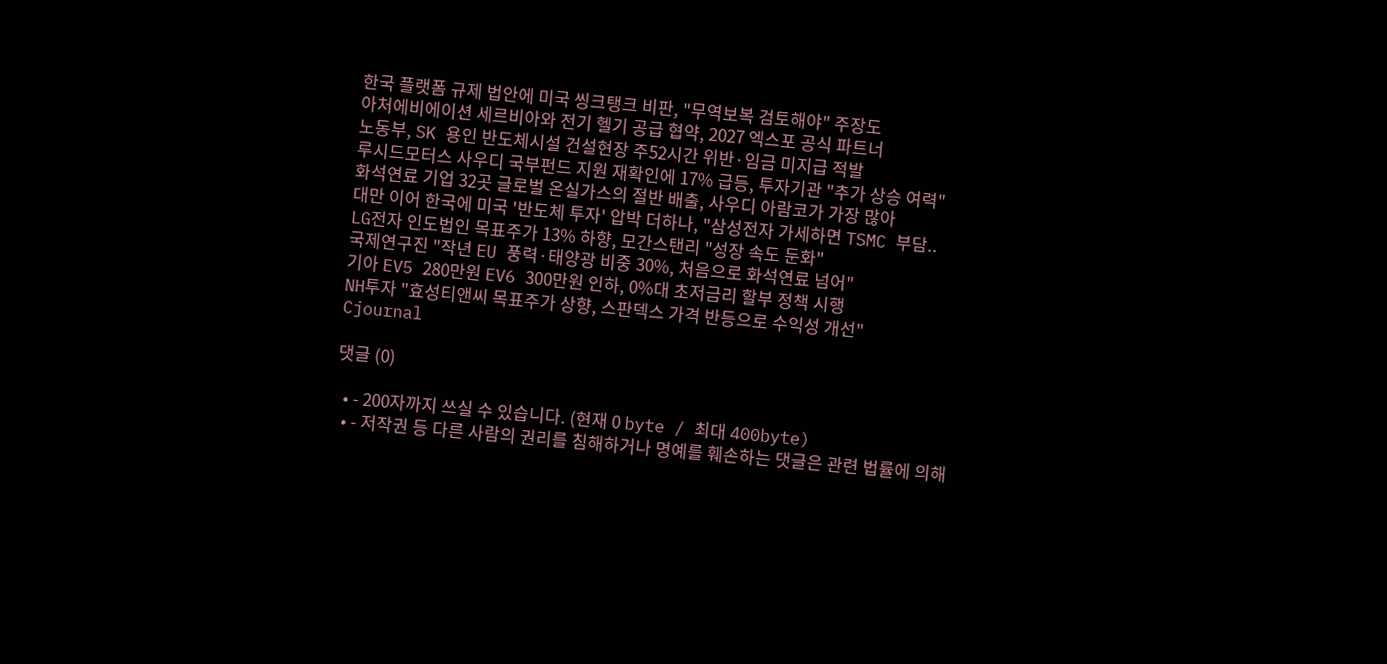한국 플랫폼 규제 법안에 미국 씽크탱크 비판, "무역보복 검토해야" 주장도
아처에비에이션 세르비아와 전기 헬기 공급 협약, 2027 엑스포 공식 파트너
노동부, SK 용인 반도체시설 건설현장 주52시간 위반·임금 미지급 적발
루시드모터스 사우디 국부펀드 지원 재확인에 17% 급등, 투자기관 "추가 상승 여력"
화석연료 기업 32곳 글로벌 온실가스의 절반 배출, 사우디 아람코가 가장 많아
대만 이어 한국에 미국 '반도체 투자' 압박 더하나, "삼성전자 가세하면 TSMC 부담..
LG전자 인도법인 목표주가 13% 하향, 모간스탠리 "성장 속도 둔화"
국제연구진 "작년 EU 풍력·태양광 비중 30%, 처음으로 화석연료 넘어"
기아 EV5 280만원 EV6 300만원 인하, 0%대 초저금리 할부 정책 시행
NH투자 "효성티앤씨 목표주가 상향, 스판덱스 가격 반등으로 수익성 개선"
Cjournal

댓글 (0)

  • - 200자까지 쓰실 수 있습니다. (현재 0 byte / 최대 400byte)
  • - 저작권 등 다른 사람의 권리를 침해하거나 명예를 훼손하는 댓글은 관련 법률에 의해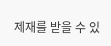제재를 받을 수 있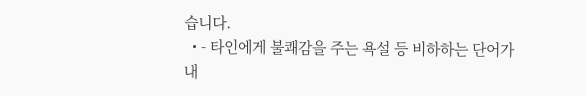습니다.
  • - 타인에게 불쾌감을 주는 욕설 등 비하하는 단어가 내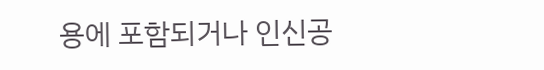용에 포함되거나 인신공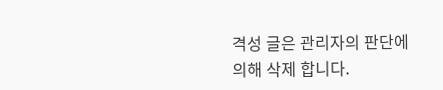격성 글은 관리자의 판단에 의해 삭제 합니다.